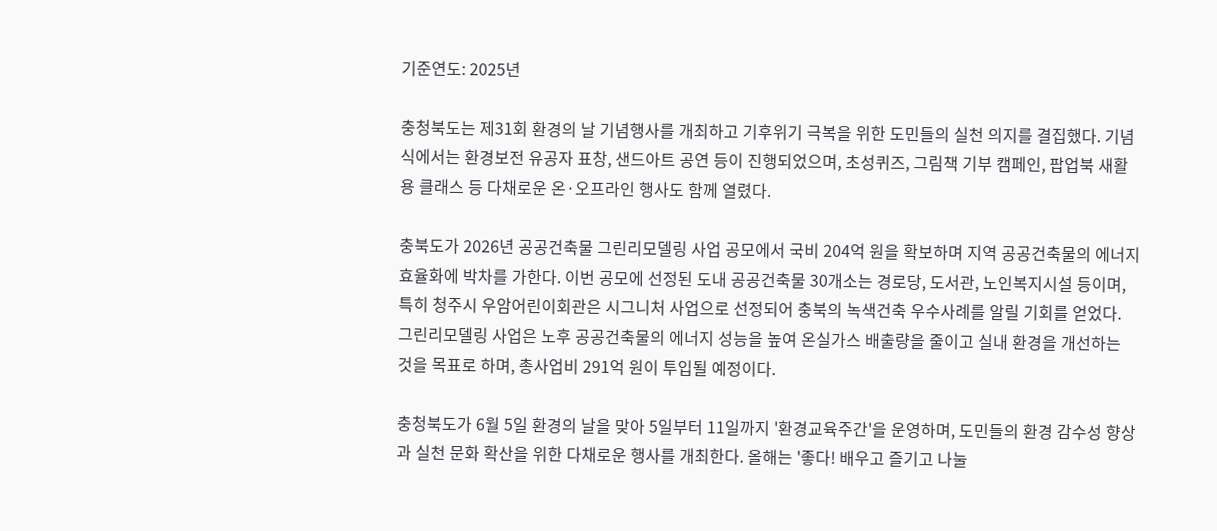기준연도: 2025년

충청북도는 제31회 환경의 날 기념행사를 개최하고 기후위기 극복을 위한 도민들의 실천 의지를 결집했다. 기념식에서는 환경보전 유공자 표창, 샌드아트 공연 등이 진행되었으며, 초성퀴즈, 그림책 기부 캠페인, 팝업북 새활용 클래스 등 다채로운 온·오프라인 행사도 함께 열렸다.

충북도가 2026년 공공건축물 그린리모델링 사업 공모에서 국비 204억 원을 확보하며 지역 공공건축물의 에너지 효율화에 박차를 가한다. 이번 공모에 선정된 도내 공공건축물 30개소는 경로당, 도서관, 노인복지시설 등이며, 특히 청주시 우암어린이회관은 시그니처 사업으로 선정되어 충북의 녹색건축 우수사례를 알릴 기회를 얻었다. 그린리모델링 사업은 노후 공공건축물의 에너지 성능을 높여 온실가스 배출량을 줄이고 실내 환경을 개선하는 것을 목표로 하며, 총사업비 291억 원이 투입될 예정이다.

충청북도가 6월 5일 환경의 날을 맞아 5일부터 11일까지 '환경교육주간'을 운영하며, 도민들의 환경 감수성 향상과 실천 문화 확산을 위한 다채로운 행사를 개최한다. 올해는 '좋다! 배우고 즐기고 나눌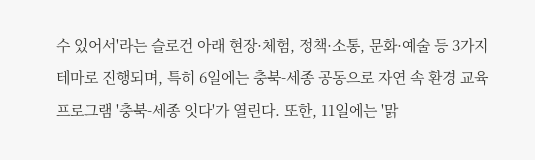수 있어서'라는 슬로건 아래 현장·체험, 정책·소통, 문화·예술 등 3가지 테마로 진행되며, 특히 6일에는 충북-세종 공동으로 자연 속 환경 교육 프로그램 '충북-세종 잇다'가 열린다. 또한, 11일에는 '맑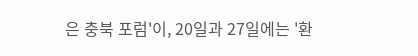은 충북 포럼'이, 20일과 27일에는 '환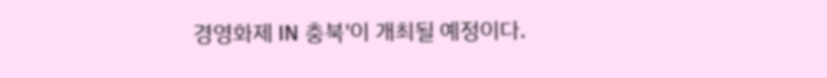경영화제 IN 충북'이 개최될 예정이다.